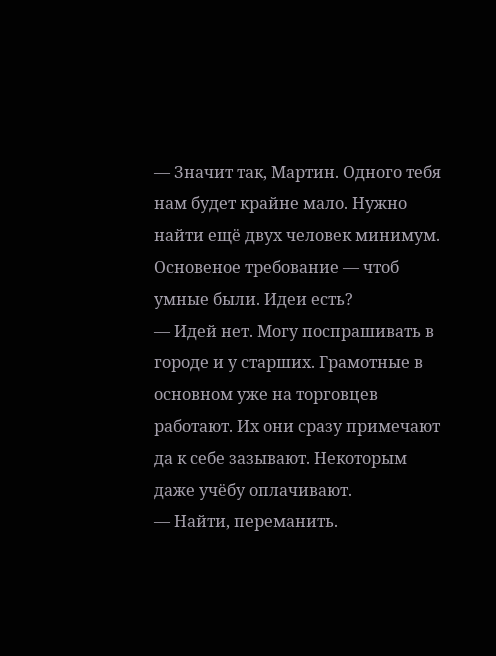— Значит так, Мартин. Одного тебя нам будет крайне мало. Нужно найти ещё двух человек минимум. Основеное требование — чтоб умные были. Идеи есть?
— Идей нет. Могу поспрашивать в городе и у старших. Грамотные в основном уже на торговцев работают. Их они сразу примечают да к себе зазывают. Некоторым даже учёбу оплачивают.
— Найти, переманить.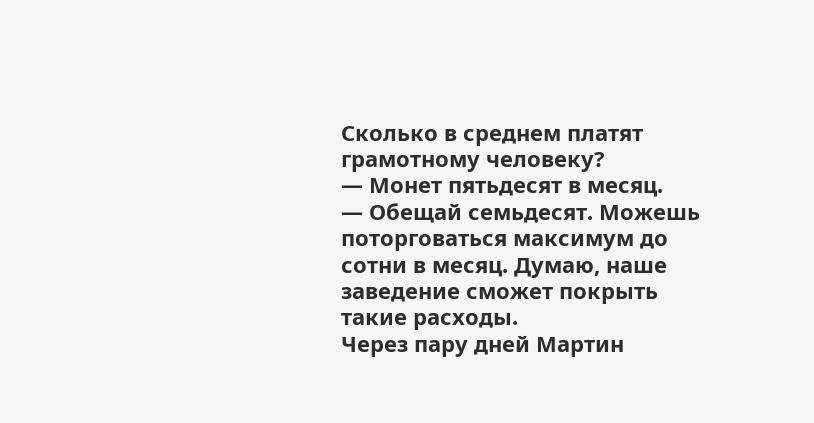Сколько в среднем платят грамотному человеку?
— Монет пятьдесят в месяц.
— Обещай семьдесят. Можешь поторговаться максимум до сотни в месяц. Думаю, наше заведение сможет покрыть такие расходы.
Через пару дней Мартин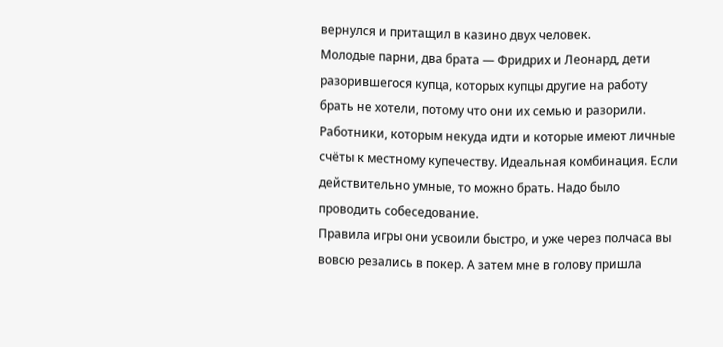вернулся и притащил в казино двух человек.
Молодые парни, два брата — Фридрих и Леонард, дети разорившегося купца, которых купцы другие на работу брать не хотели, потому что они их семью и разорили. Работники, которым некуда идти и которые имеют личные счёты к местному купечеству. Идеальная комбинация. Если действительно умные, то можно брать. Надо было проводить собеседование.
Правила игры они усвоили быстро, и уже через полчаса вы вовсю резались в покер. А затем мне в голову пришла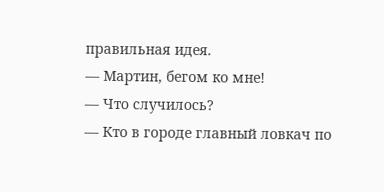правильная идея.
— Мартин, бегом ко мне!
— Что случилось?
— Кто в городе главный ловкач по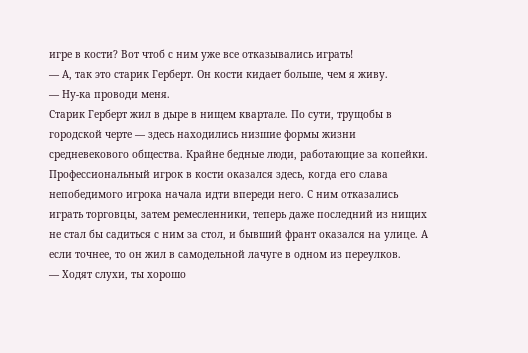игре в кости? Вот чтоб с ним уже все отказывались играть!
— А, так это старик Герберт. Он кости кидает больше, чем я живу.
— Ну-ка проводи меня.
Старик Герберт жил в дыре в нищем квартале. По сути, трущобы в городской черте — здесь находились низшие формы жизни средневекового общества. Крайне бедные люди, работающие за копейки.
Профессиональный игрок в кости оказался здесь, когда его слава непобедимого игрока начала идти впереди него. С ним отказались играть торговцы, затем ремесленники, теперь даже последний из нищих не стал бы садиться с ним за стол, и бывший франт оказался на улице. А если точнее, то он жил в самодельной лачуге в одном из переулков.
— Ходят слухи, ты хорошо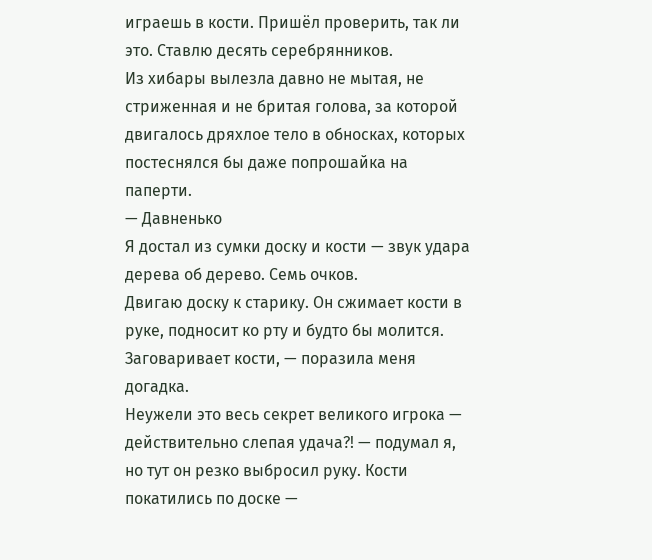играешь в кости. Пришёл проверить, так ли это. Ставлю десять серебрянников.
Из хибары вылезла давно не мытая, не стриженная и не бритая голова, за которой двигалось дряхлое тело в обносках, которых постеснялся бы даже попрошайка на паперти.
— Давненько
Я достал из сумки доску и кости — звук удара дерева об дерево. Семь очков.
Двигаю доску к старику. Он сжимает кости в руке, подносит ко рту и будто бы молится. Заговаривает кости, — поразила меня догадка.
Неужели это весь секрет великого игрока — действительно слепая удача?! — подумал я, но тут он резко выбросил руку. Кости покатились по доске —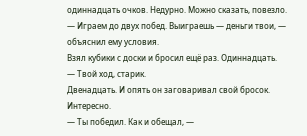одиннадцать очков. Недурно. Можно сказать, повезло.
— Играем до двух побед. Выиграешь — деньги твои, — объяснил ему условия.
Взял кубики с доски и бросил ещё раз. Одиннадцать.
— Твой ход, старик.
Двенадцать. И опять он заговаривал свой бросок. Интересно.
— Ты победил. Как и обещал, —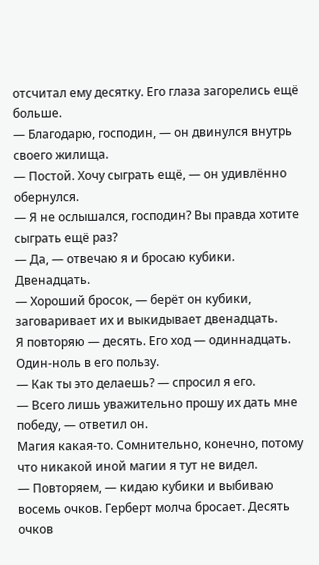отсчитал ему десятку. Его глаза загорелись ещё больше.
— Благодарю, господин, — он двинулся внутрь своего жилища.
— Постой. Хочу сыграть ещё, — он удивлённо обернулся.
— Я не ослышался, господин? Вы правда хотите сыграть ещё раз?
— Да, — отвечаю я и бросаю кубики. Двенадцать.
— Хороший бросок, — берёт он кубики, заговаривает их и выкидывает двенадцать.
Я повторяю — десять. Его ход — одиннадцать. Один-ноль в его пользу.
— Как ты это делаешь? — спросил я его.
— Всего лишь уважительно прошу их дать мне победу, — ответил он.
Магия какая-то. Сомнительно, конечно, потому что никакой иной магии я тут не видел.
— Повторяем, — кидаю кубики и выбиваю восемь очков. Герберт молча бросает. Десять очков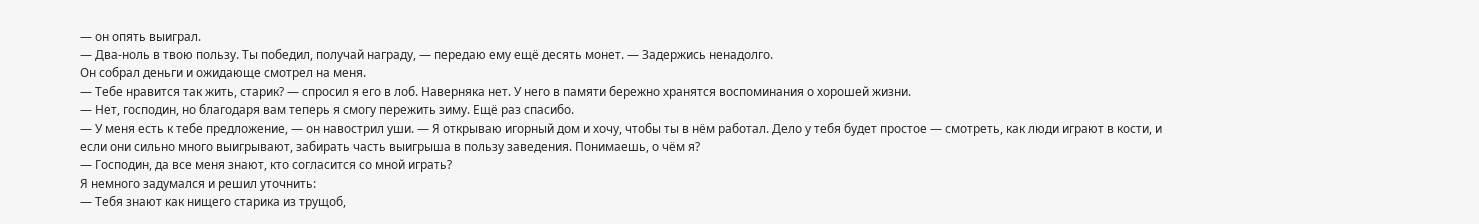— он опять выиграл.
— Два-ноль в твою пользу. Ты победил, получай награду, — передаю ему ещё десять монет. — Задержись ненадолго.
Он собрал деньги и ожидающе смотрел на меня.
— Тебе нравится так жить, старик? — спросил я его в лоб. Наверняка нет. У него в памяти бережно хранятся воспоминания о хорошей жизни.
— Нет, господин, но благодаря вам теперь я смогу пережить зиму. Ещё раз спасибо.
— У меня есть к тебе предложение, — он навострил уши. — Я открываю игорный дом и хочу, чтобы ты в нём работал. Дело у тебя будет простое — смотреть, как люди играют в кости, и если они сильно много выигрывают, забирать часть выигрыша в пользу заведения. Понимаешь, о чём я?
— Господин, да все меня знают, кто согласится со мной играть?
Я немного задумался и решил уточнить:
— Тебя знают как нищего старика из трущоб,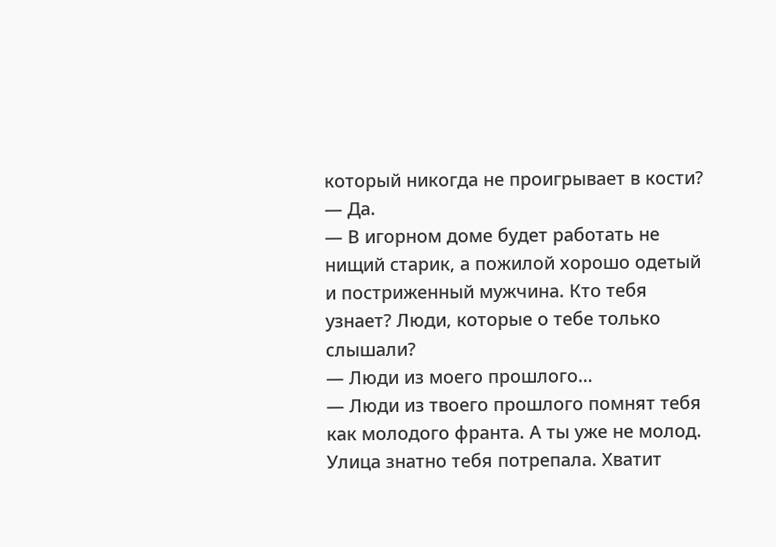который никогда не проигрывает в кости?
— Да.
— В игорном доме будет работать не нищий старик, а пожилой хорошо одетый и постриженный мужчина. Кто тебя узнает? Люди, которые о тебе только слышали?
— Люди из моего прошлого…
— Люди из твоего прошлого помнят тебя как молодого франта. А ты уже не молод. Улица знатно тебя потрепала. Хватит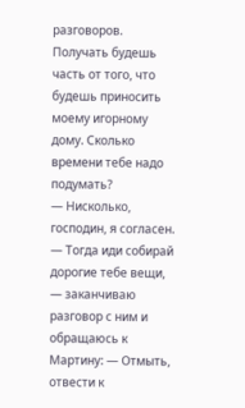разговоров. Получать будешь часть от того, что будешь приносить моему игорному дому. Сколько времени тебе надо подумать?
— Нисколько, господин, я согласен.
— Тогда иди собирай дорогие тебе вещи, — заканчиваю разговор с ним и обращаюсь к Мартину: — Отмыть, отвести к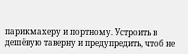парикмахеру и портному. Устроить в дешёвую таверну и предупредить, чтоб не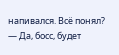напивался. Всё понял?
— Да, босс, будет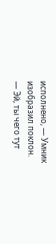исполнено, — Умник изобразил поклон.
— Эй, ты чего тут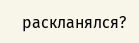раскланялся?